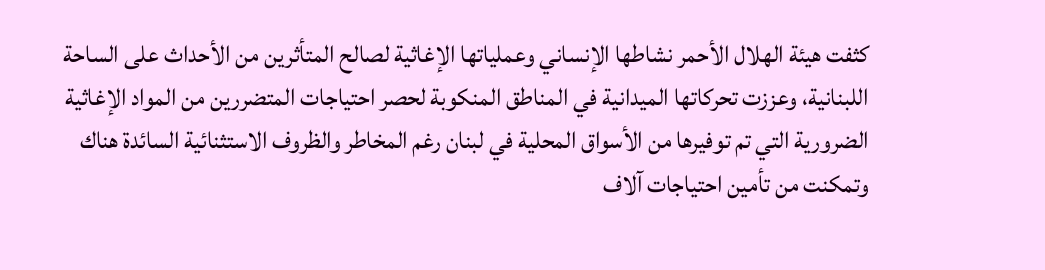كثفت هيئة الهلال الأحمر نشاطها الإنساني وعملياتها الإغاثية لصالح المتأثرين من الأحداث على الساحة اللبنانية، وعززت تحركاتها الميدانية في المناطق المنكوبة لحصر احتياجات المتضررين من المواد الإغاثية الضرورية التي تم توفيرها من الأسواق المحلية في لبنان رغم المخاطر والظروف الاستثنائية السائدة هناك وتمكنت من تأمين احتياجات آلاف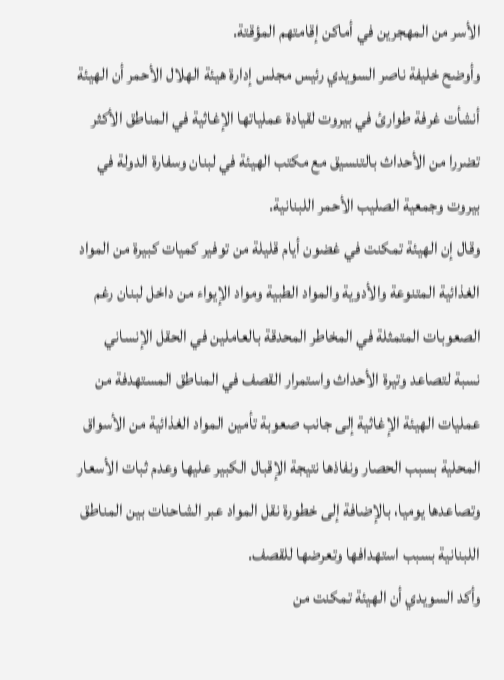الأسر من المهجرين في أماكن إقامتهم المؤقتة.
وأوضح خليفة ناصر السويدي رئيس مجلس إدارة هيئة الهلال الأحمر أن الهيئة أنشأت غرفة طوارئ في بيروت لقيادة عملياتها الإغاثية في المناطق الأكثر تضررا من الأحداث بالتنسيق مع مكتب الهيئة في لبنان وسفارة الدولة في بيروت وجمعية الصليب الأحمر اللبنانية.
وقال إن الهيئة تمكنت في غضون أيام قليلة من توفير كميات كبيرة من المواد الغذائية المتنوعة والأدوية والمواد الطبية ومواد الإيواء من داخل لبنان رغم الصعوبات المتمثلة في المخاطر المحدقة بالعاملين في الحقل الإنساني نسبة لتصاعد وتيرة الأحداث واستمرار القصف في المناطق المستهدفة من عمليات الهيئة الإغاثية إلى جانب صعوبة تأمين المواد الغذائية من الأسواق المحلية بسبب الحصار ونفاذها نتيجة الإقبال الكبير عليها وعدم ثبات الأسعار وتصاعدها يوميا، بالإضافة إلى خطورة نقل المواد عبر الشاحنات بين المناطق اللبنانية بسبب استهدافها وتعرضها للقصف.
وأكد السويدي أن الهيئة تمكنت من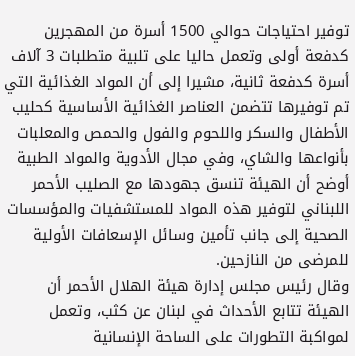توفير احتياجات حوالي 1500 أسرة من المهجرين كدفعة أولى وتعمل حاليا على تلبية متطلبات 3 آلاف أسرة كدفعة ثانية، مشيرا إلى أن المواد الغذائية التي تم توفيرها تتضمن العناصر الغذائية الأساسية كحليب الأطفال والسكر واللحوم والفول والحمص والمعلبات بأنواعها والشاي، وفي مجال الأدوية والمواد الطبية أوضح أن الهيئة تنسق جهودها مع الصليب الأحمر اللبناني لتوفير هذه المواد للمستشفيات والمؤسسات الصحية إلى جانب تأمين وسائل الإسعافات الأولية للمرضى من النازحين.
وقال رئيس مجلس إدارة هيئة الهلال الأحمر أن الهيئة تتابع الأحداث في لبنان عن كثب، وتعمل لمواكبة التطورات على الساحة الإنسانية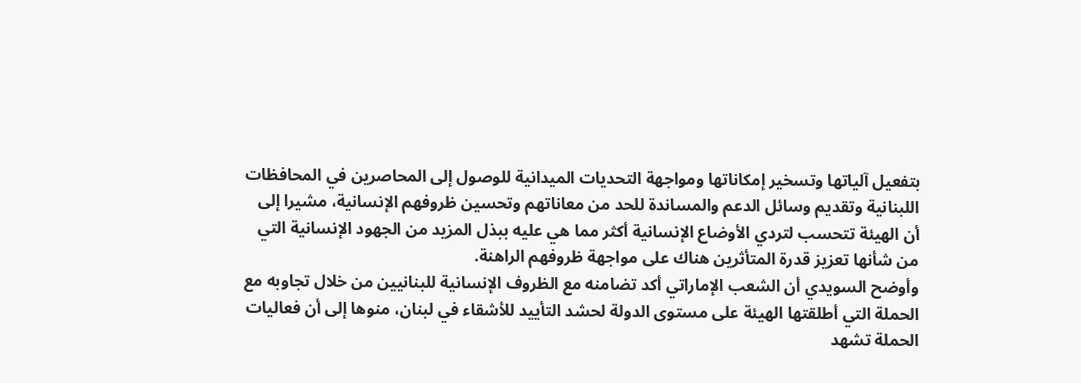بتفعيل آلياتها وتسخير إمكاناتها ومواجهة التحديات الميدانية للوصول إلى المحاصرين في المحافظات اللبنانية وتقديم وسائل الدعم والمساندة للحد من معاناتهم وتحسين ظروفهم الإنسانية، مشيرا إلى أن الهيئة تتحسب لتردي الأوضاع الإنسانية أكثر مما هي عليه ببذل المزيد من الجهود الإنسانية التي من شأنها تعزيز قدرة المتأثرين هناك على مواجهة ظروفهم الراهنة.
وأوضح السويدي أن الشعب الإماراتي أكد تضامنه مع الظروف الإنسانية للبنانيين من خلال تجاوبه مع الحملة التي أطلقتها الهيئة على مستوى الدولة لحشد التأييد للأشقاء في لبنان، منوها إلى أن فعاليات الحملة تشهد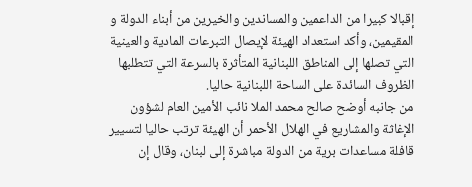إقبالا كبيرا من الداعمين والمساندين والخيرين من أبناء الدولة و المقيمين، وأكد استعداد الهيئة لإيصال التبرعات المادية والعينية التي تصلها إلى المناطق اللبنانية المتأثرة بالسرعة التي تتطلبها الظروف السائدة على الساحة اللبنانية حاليا.
من جانبه أوضح صالح محمد الملا نائب الأمين العام لشؤون الإغاثة والمشاريع في الهلال الأحمر أن الهيئة ترتب حاليا لتسيير قافلة مساعدات برية من الدولة مباشرة إلى لبنان، وقال إن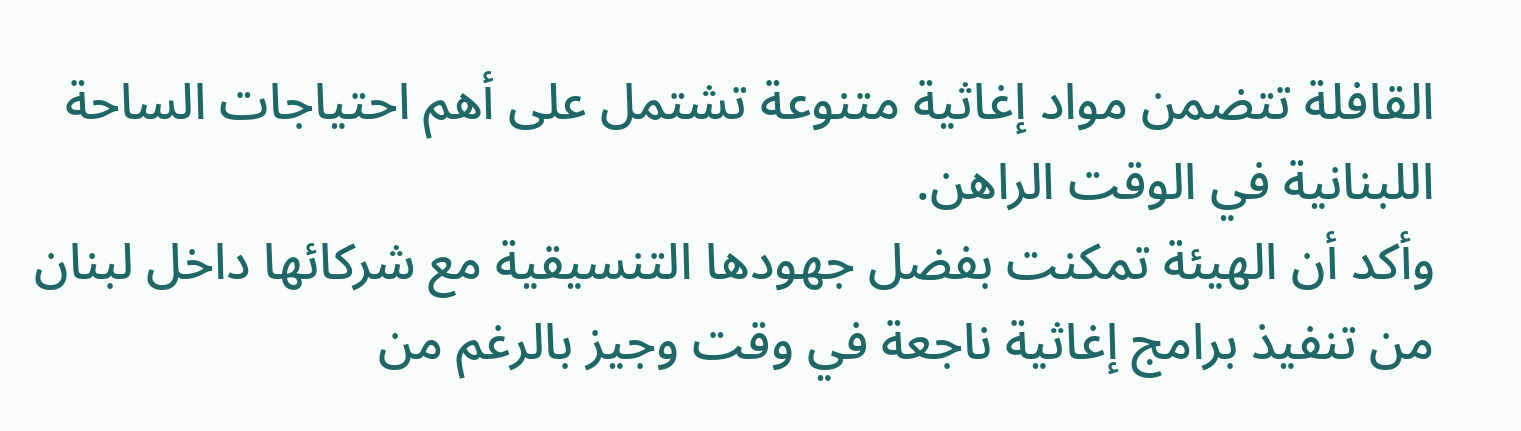القافلة تتضمن مواد إغاثية متنوعة تشتمل على أهم احتياجات الساحة اللبنانية في الوقت الراهن.
وأكد أن الهيئة تمكنت بفضل جهودها التنسيقية مع شركائها داخل لبنان من تنفيذ برامج إغاثية ناجعة في وقت وجيز بالرغم من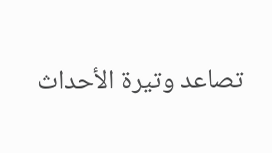تصاعد وتيرة الأحداث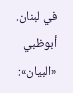في لبنان.
أبوظبي «البيان»: